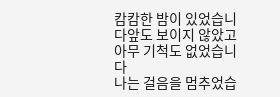캄캄한 밤이 있었습니다앞도 보이지 않았고아무 기척도 없었습니다
나는 걸음을 멈추었습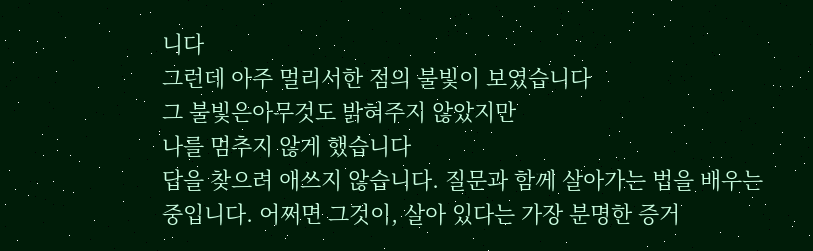니다
그런데 아주 멀리서한 점의 불빛이 보였습니다
그 불빛은아무것도 밝혀주지 않았지만
나를 멈추지 않게 했습니다
답을 찾으려 애쓰지 않습니다. 질문과 함께 살아가는 법을 배우는 중입니다. 어쩌면 그것이, 살아 있다는 가장 분명한 증거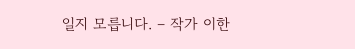일지 모릅니다. – 작가 이한